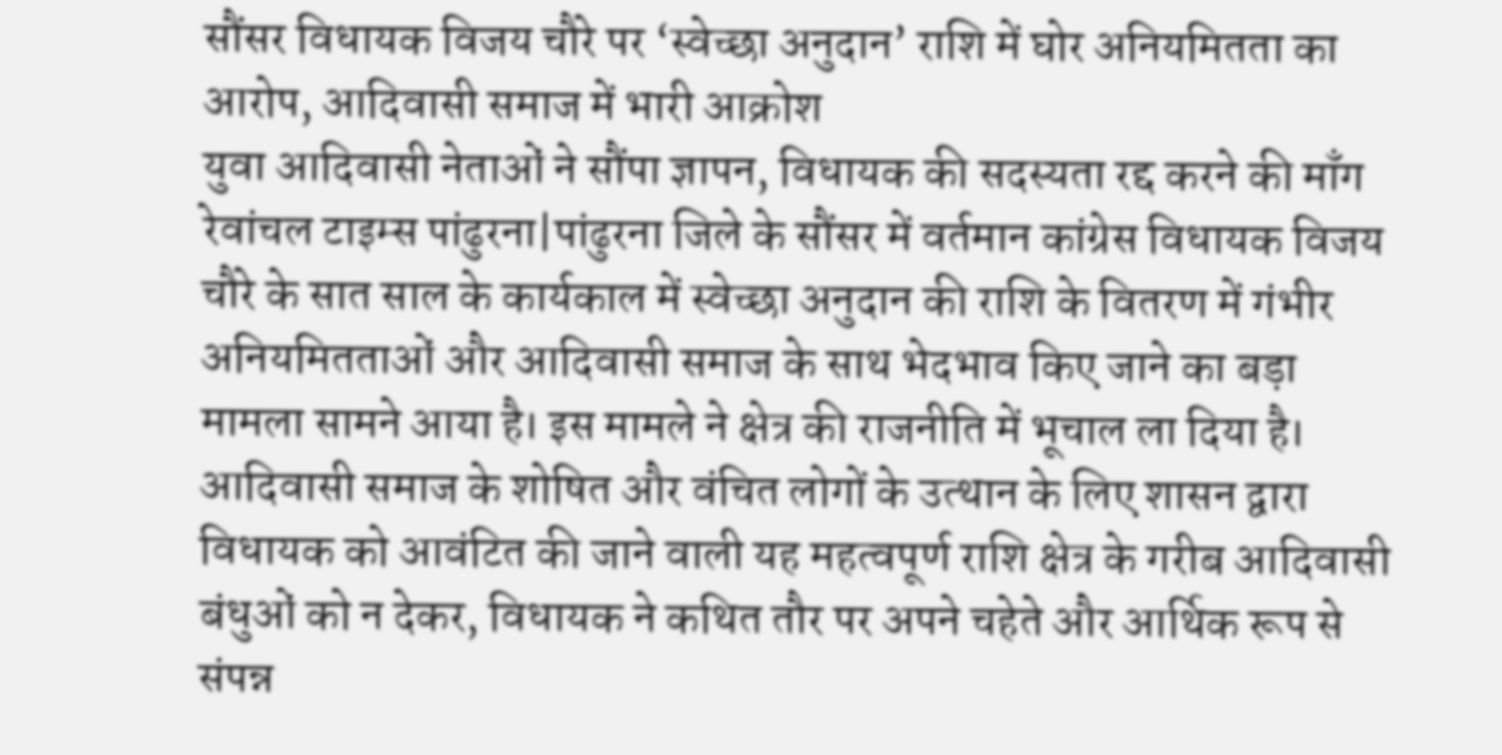सौंसर विधायक विजय चौरे पर ‘स्वेच्छा अनुदान’ राशि में घोर अनियमितता का आरोप, आदिवासी समाज में भारी आक्रोश
युवा आदिवासी नेताओं ने सौंपा ज्ञापन, विधायक की सदस्यता रद्द करने की माँग
रेवांचल टाइम्स पांढुरना|पांढुरना जिले के सौंसर में वर्तमान कांग्रेस विधायक विजय चौरे के सात साल के कार्यकाल में स्वेच्छा अनुदान की राशि के वितरण में गंभीर अनियमितताओं और आदिवासी समाज के साथ भेदभाव किए जाने का बड़ा मामला सामने आया है। इस मामले ने क्षेत्र की राजनीति में भूचाल ला दिया है।
आदिवासी समाज के शोषित और वंचित लोगों के उत्थान के लिए शासन द्वारा विधायक को आवंटित की जाने वाली यह महत्वपूर्ण राशि क्षेत्र के गरीब आदिवासी बंधुओं को न देकर, विधायक ने कथित तौर पर अपने चहेते और आर्थिक रूप से संपन्न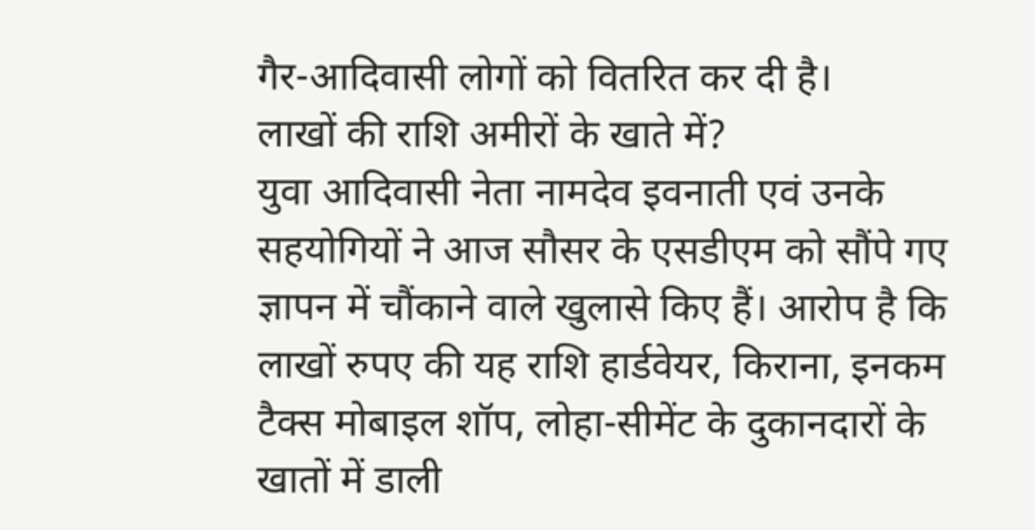गैर-आदिवासी लोगों को वितरित कर दी है।
लाखों की राशि अमीरों के खाते में?
युवा आदिवासी नेता नामदेव इवनाती एवं उनके सहयोगियों ने आज सौसर के एसडीएम को सौंपे गए ज्ञापन में चौंकाने वाले खुलासे किए हैं। आरोप है कि लाखों रुपए की यह राशि हार्डवेयर, किराना, इनकम टैक्स मोबाइल शॉप, लोहा-सीमेंट के दुकानदारों के खातों में डाली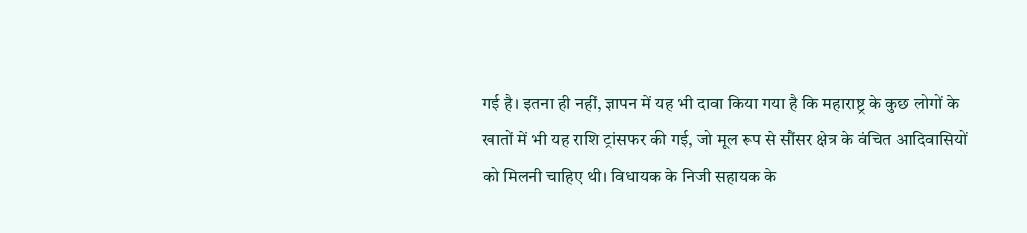गई है। इतना ही नहीं, ज्ञापन में यह भी दावा किया गया है कि महाराष्ट्र के कुछ लोगों के खातों में भी यह राशि ट्रांसफर की गई, जो मूल रूप से सौंसर क्षेत्र के वंचित आदिवासियों को मिलनी चाहिए थी। विधायक के निजी सहायक के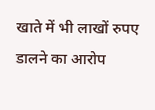खाते में भी लाखों रुपए डालने का आरोप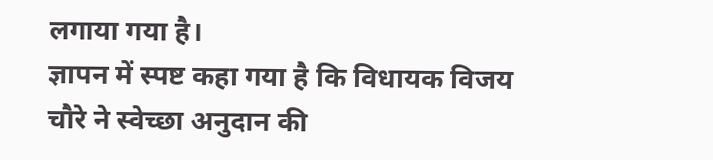लगाया गया है।
ज्ञापन में स्पष्ट कहा गया है कि विधायक विजय चौरे ने स्वेच्छा अनुदान की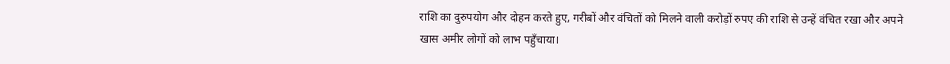राशि का दुरुपयोग और दोहन करते हुए, गरीबों और वंचितों को मिलने वाली करोड़ों रुपए की राशि से उन्हें वंचित रखा और अपने खास अमीर लोगों को लाभ पहुँचाया।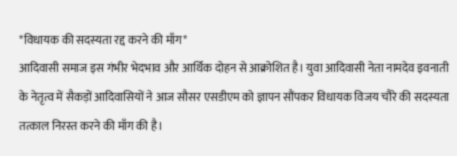*विधायक की सदस्यता रद्द करने की माँग*
आदिवासी समाज इस गंभीर भेदभाव और आर्थिक दोहन से आक्रोशित है। युवा आदिवासी नेता नामदेव इवनाती के नेतृत्व में सैकड़ों आदिवासियों ने आज सौसर एसडीएम को ज्ञापन सौंपकर विधायक विजय चौरे की सदस्यता तत्काल निरस्त करने की माँग की है।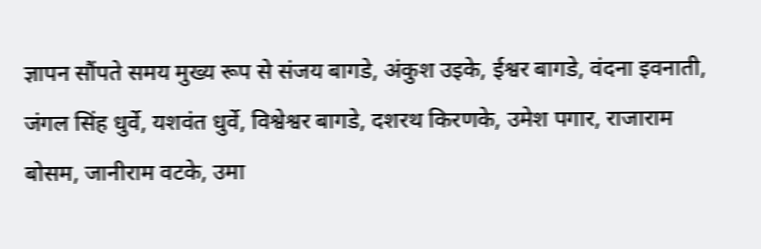ज्ञापन सौंपते समय मुख्य रूप से संजय बागडे, अंकुश उइके, ईश्वर बागडे, वंदना इवनाती, जंगल सिंह धुर्वे, यशवंत धुर्वे, विश्वेश्वर बागडे, दशरथ किरणके, उमेश पगार, राजाराम बोसम, जानीराम वटके, उमा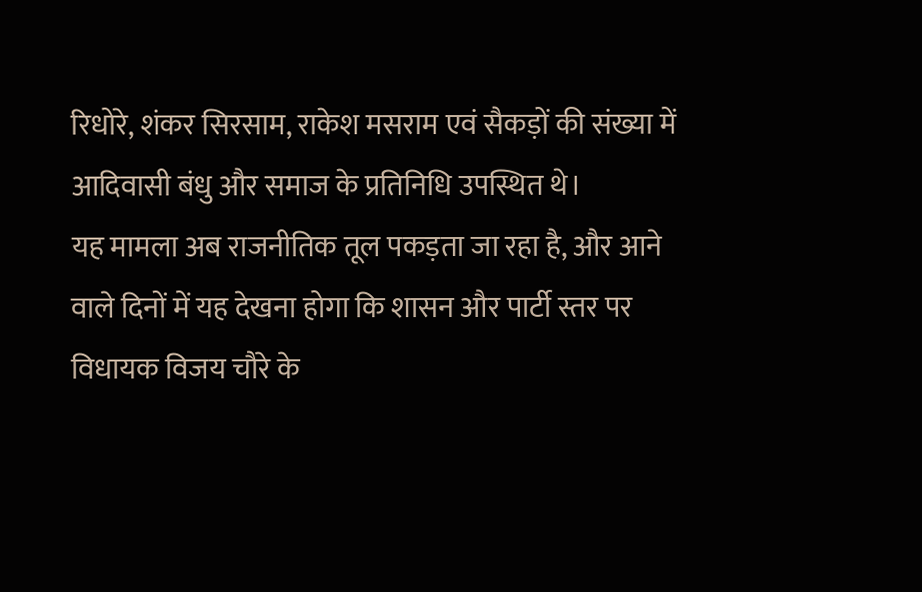रिधोरे, शंकर सिरसाम, राकेश मसराम एवं सैकड़ों की संख्या में आदिवासी बंधु और समाज के प्रतिनिधि उपस्थित थे।
यह मामला अब राजनीतिक तूल पकड़ता जा रहा है, और आने वाले दिनों में यह देखना होगा कि शासन और पार्टी स्तर पर विधायक विजय चौरे के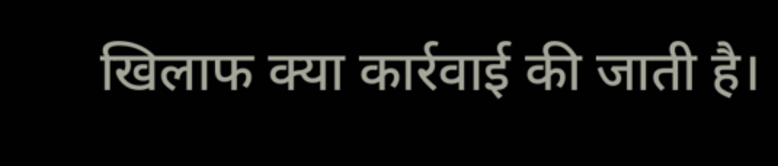खिलाफ क्या कार्रवाई की जाती है।